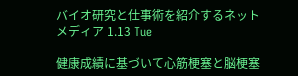バイオ研究と仕事術を紹介するネットメディア 1.13 Tue

健康成績に基づいて心筋梗塞と脳梗塞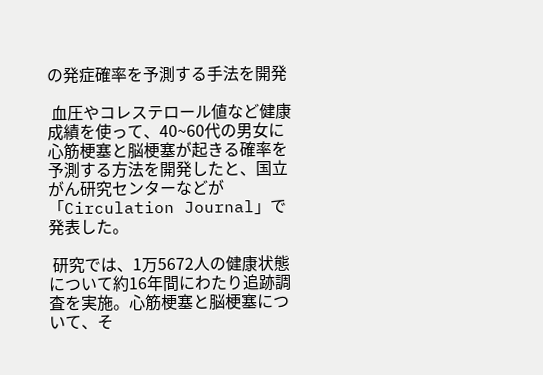の発症確率を予測する手法を開発

 血圧やコレステロール値など健康成績を使って、40~60代の男女に心筋梗塞と脳梗塞が起きる確率を予測する方法を開発したと、国立がん研究センターなどが「Circulation Journal」で発表した。

 研究では、1万5672人の健康状態について約16年間にわたり追跡調査を実施。心筋梗塞と脳梗塞について、そ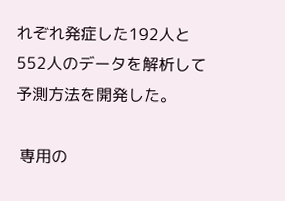れぞれ発症した192人と552人のデータを解析して予測方法を開発した。

 専用の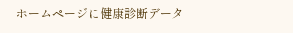ホームページに健康診断データ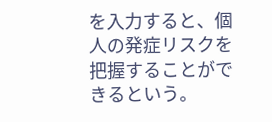を入力すると、個人の発症リスクを把握することができるという。